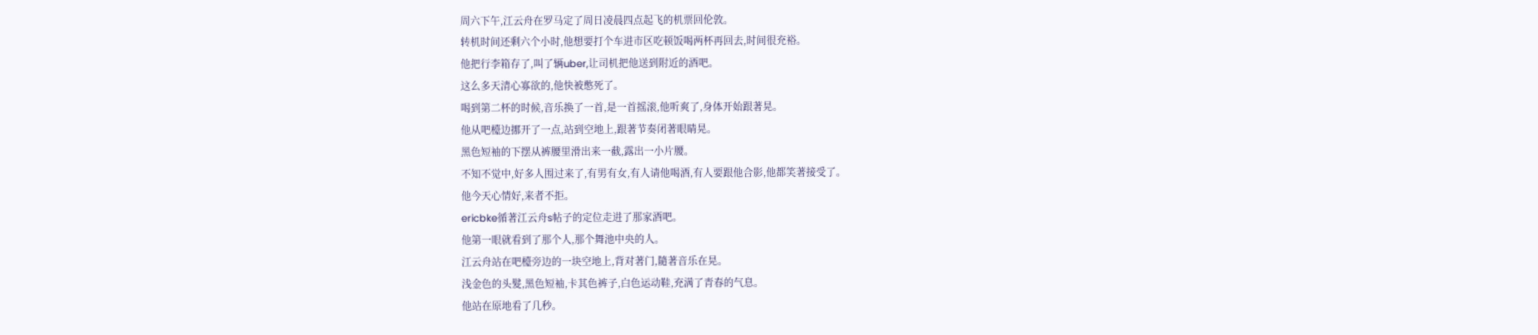周六下午,江云舟在罗马定了周日凌晨四点起飞的机票回伦敦。
转机时间还剩六个小时,他想要打个车进市区吃顿饭喝两杯再回去,时间很充裕。
他把行李箱存了,叫了辆uber,让司机把他送到附近的酒吧。
这么多天清心寡欲的,他快被憋死了。
喝到第二杯的时候,音乐换了一首,是一首摇滚,他听爽了,身体开始跟著晃。
他从吧檯边挪开了一点,站到空地上,跟著节奏闭著眼睛晃。
黑色短袖的下摆从裤腰里滑出来一截,露出一小片腰。
不知不觉中,好多人围过来了,有男有女,有人请他喝酒,有人要跟他合影,他都笑著接受了。
他今天心情好,来者不拒。
ericbke循著江云舟s帖子的定位走进了那家酒吧。
他第一眼就看到了那个人,那个舞池中央的人。
江云舟站在吧檯旁边的一块空地上,背对著门,隨著音乐在晃。
浅金色的头髮,黑色短袖,卡其色裤子,白色运动鞋,充满了青春的气息。
他站在原地看了几秒。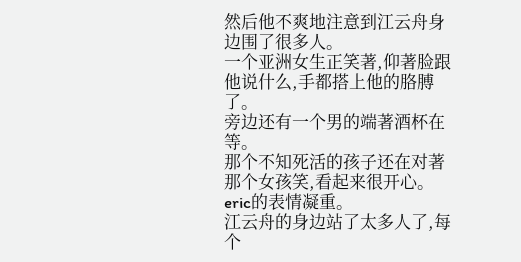然后他不爽地注意到江云舟身边围了很多人。
一个亚洲女生正笑著,仰著脸跟他说什么,手都搭上他的胳膊了。
旁边还有一个男的端著酒杯在等。
那个不知死活的孩子还在对著那个女孩笑,看起来很开心。
eric的表情凝重。
江云舟的身边站了太多人了,每个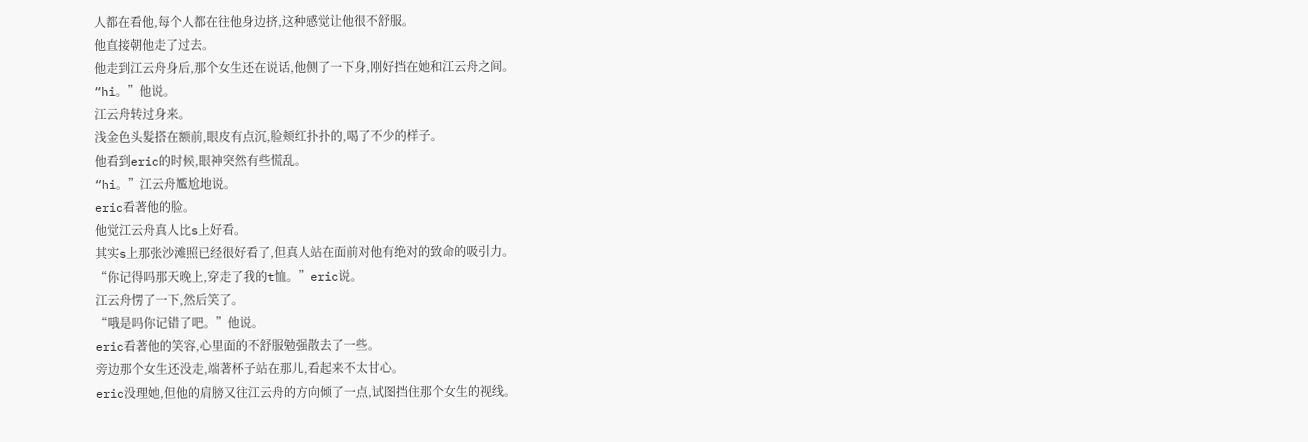人都在看他,每个人都在往他身边挤,这种感觉让他很不舒服。
他直接朝他走了过去。
他走到江云舟身后,那个女生还在说话,他侧了一下身,刚好挡在她和江云舟之间。
“hi。”他说。
江云舟转过身来。
浅金色头髮搭在额前,眼皮有点沉,脸颊红扑扑的,喝了不少的样子。
他看到eric的时候,眼神突然有些慌乱。
“hi。”江云舟尷尬地说。
eric看著他的脸。
他觉江云舟真人比s上好看。
其实s上那张沙滩照已经很好看了,但真人站在面前对他有绝对的致命的吸引力。
“你记得吗那天晚上,穿走了我的t恤。”eric说。
江云舟愣了一下,然后笑了。
“哦是吗你记错了吧。”他说。
eric看著他的笑容,心里面的不舒服勉强散去了一些。
旁边那个女生还没走,端著杯子站在那儿,看起来不太甘心。
eric没理她,但他的肩膀又往江云舟的方向倾了一点,试图挡住那个女生的视线。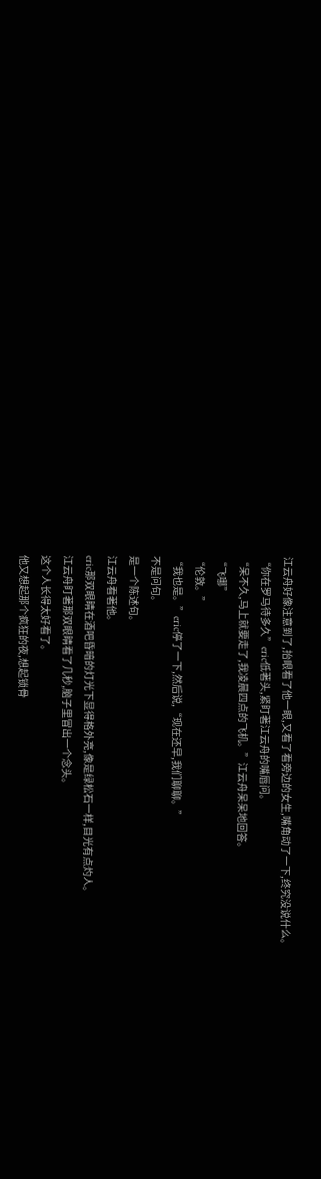江云舟好像注意到了,抬眼看了他一眼,又看了看旁边的女生,嘴角动了一下,终究没说什么。
“你在罗马待多久”eric低著头,紧盯著江云舟的嘴唇问。
“呆不久,马上就要走了,我凌晨四点的飞机。”江云舟呆呆地回答。
“飞哪”
“伦敦。”
“我也是。”eric停了一下,然后说,“现在还早,我们聊聊。”
不是问句。
是一个陈述句。
江云舟看著他。
eric那双眼睛在酒吧昏暗的灯光下显得格外亮,像是绿松石一样,目光有点灼人。
江云舟盯著那双眼睛看了几秒,脑子里冒出一个念头。
这个人长得太好看了。
他又想起那个疯狂的夜,想起锁骨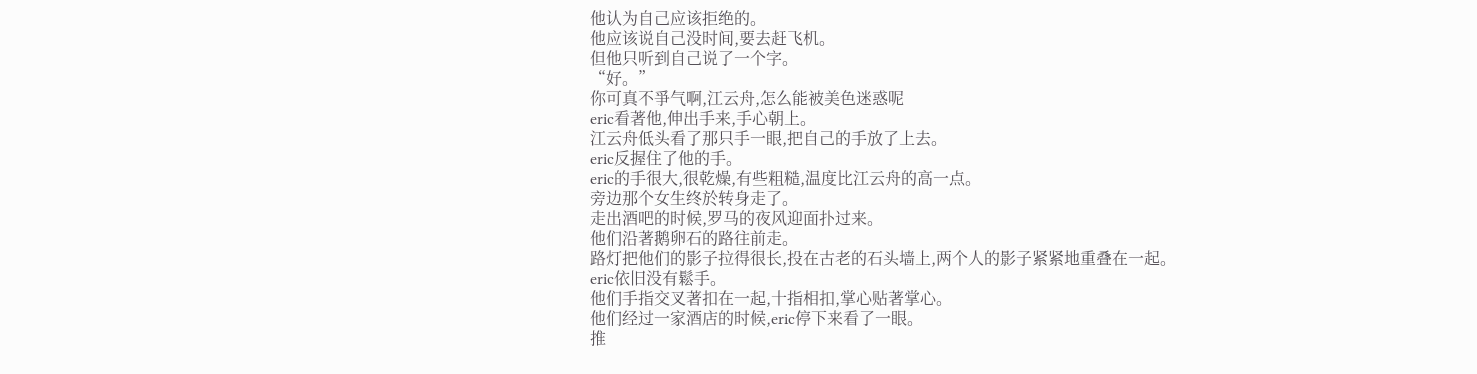他认为自己应该拒绝的。
他应该说自己没时间,要去赶飞机。
但他只听到自己说了一个字。
“好。”
你可真不爭气啊,江云舟,怎么能被美色迷惑呢
eric看著他,伸出手来,手心朝上。
江云舟低头看了那只手一眼,把自己的手放了上去。
eric反握住了他的手。
eric的手很大,很乾燥,有些粗糙,温度比江云舟的高一点。
旁边那个女生终於转身走了。
走出酒吧的时候,罗马的夜风迎面扑过来。
他们沿著鹅卵石的路往前走。
路灯把他们的影子拉得很长,投在古老的石头墙上,两个人的影子紧紧地重叠在一起。
eric依旧没有鬆手。
他们手指交叉著扣在一起,十指相扣,掌心贴著掌心。
他们经过一家酒店的时候,eric停下来看了一眼。
推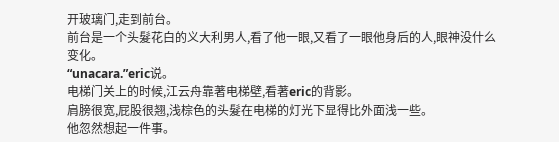开玻璃门,走到前台。
前台是一个头髮花白的义大利男人,看了他一眼,又看了一眼他身后的人,眼神没什么变化。
“unacara.”eric说。
电梯门关上的时候,江云舟靠著电梯壁,看著eric的背影。
肩膀很宽,屁股很翘,浅棕色的头髮在电梯的灯光下显得比外面浅一些。
他忽然想起一件事。